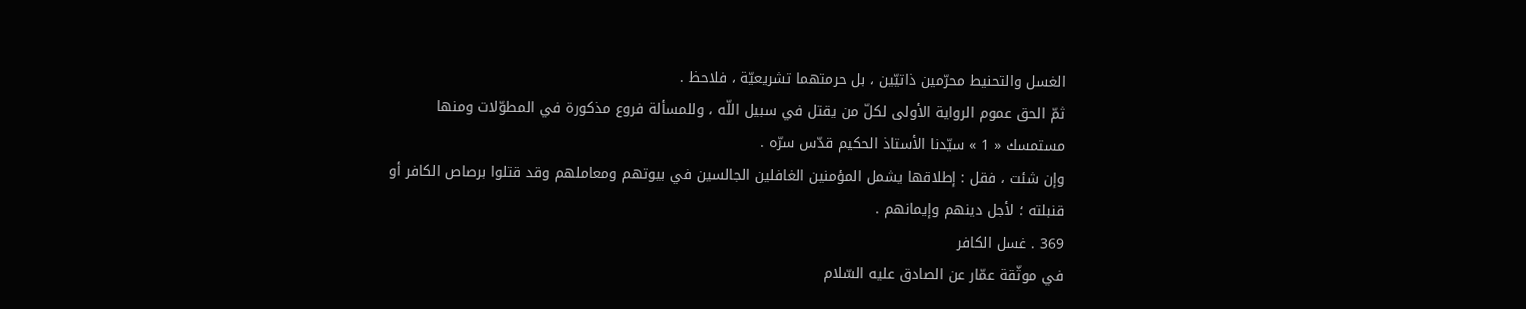الغسل والتحنيط محرّمين ذاتيّين ، بل حرمتهما تشريعيّة ، فلاحظ .
ثمّ الحق عموم الرواية الأولى لكلّ من يقتل في سبيل اللّه ، وللمسألة فروع مذكورة في المطوّلات ومنها مستمسك « 1 » سيّدنا الأستاذ الحكيم قدّس سرّه .
وإن شئت ، فقل : إطلاقها يشمل المؤمنين الغافلين الجالسين في بيوتهم ومعاملهم وقد قتلوا برصاص الكافر أو قنبلته ؛ لأجل دينهم وإيمانهم .
369 . غسل الكافر
في موثّقة عمّار عن الصادق عليه السّلام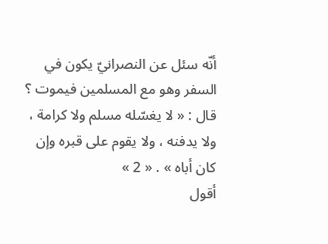أنّه سئل عن النصرانيّ يكون في السفر وهو مع المسلمين فيموت ؟ قال : « لا يغسّله مسلم ولا كرامة ، ولا يدفنه ، ولا يقوم على قبره وإن كان أباه » . « 2 »
أقول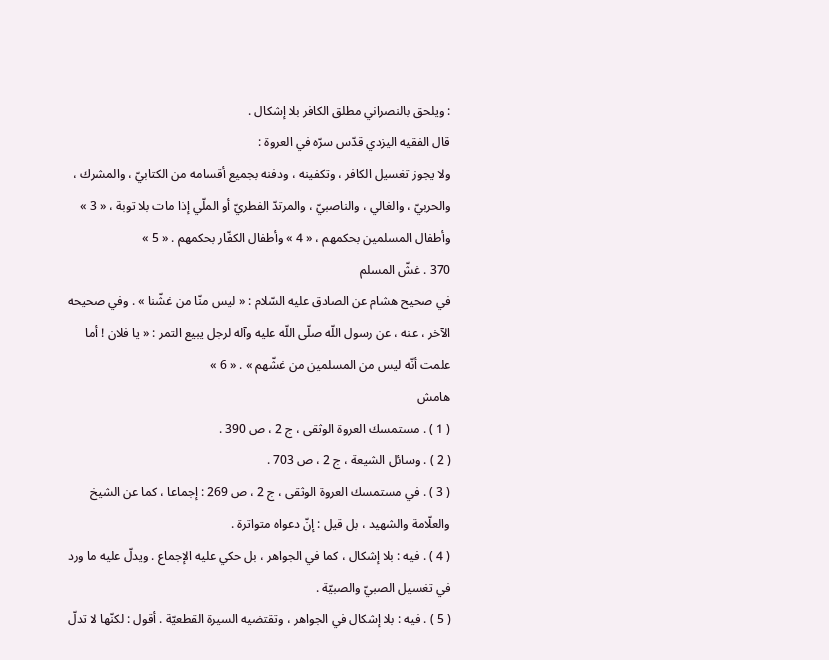: ويلحق بالنصراني مطلق الكافر بلا إشكال .
قال الفقيه اليزدي قدّس سرّه في العروة :
ولا يجوز تغسيل الكافر ، وتكفينه ، ودفنه بجميع أقسامه من الكتابيّ ، والمشرك ، والحربيّ ، والغالي ، والناصبيّ ، والمرتدّ الفطريّ أو الملّي إذا مات بلا توبة ، « 3 » وأطفال المسلمين بحكمهم ، « 4 » وأطفال الكفّار بحكمهم . « 5 »
370 . غشّ المسلم
في صحيح هشام عن الصادق عليه السّلام : « ليس منّا من غشّنا » . وفي صحيحه الآخر ، عنه ، عن رسول اللّه صلّى اللّه عليه وآله لرجل يبيع التمر : « يا فلان ! أما علمت أنّه ليس من المسلمين من غشّهم » . « 6 »
هامش
( 1 ) . مستمسك العروة الوثقى ، ج 2 ، ص 390 .
( 2 ) . وسائل الشيعة ، ج 2 ، ص 703 .
( 3 ) . في مستمسك العروة الوثقى ، ج 2 ، ص 269 : إجماعا ، كما عن الشيخ والعلّامة والشهيد ، بل قيل : إنّ دعواه متواترة .
( 4 ) . فيه : بلا إشكال ، كما في الجواهر ، بل حكي عليه الإجماع . ويدلّ عليه ما ورد في تغسيل الصبيّ والصبيّة .
( 5 ) . فيه : بلا إشكال في الجواهر ، وتقتضيه السيرة القطعيّة . أقول : لكنّها لا تدلّ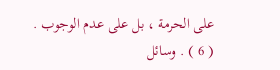على الحرمة ، بل على عدم الوجوب .
( 6 ) . وسائل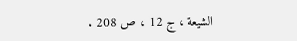الشيعة ، ج 12 ، ص 208 .